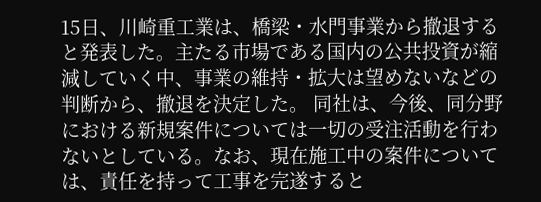15日、川崎重工業は、橋梁・水門事業から撤退すると発表した。主たる市場である国内の公共投資が縮減していく中、事業の維持・拡大は望めないなどの判断から、撤退を決定した。 同社は、今後、同分野における新規案件については一切の受注活動を行わないとしている。なお、現在施工中の案件については、責任を持って工事を完遂すると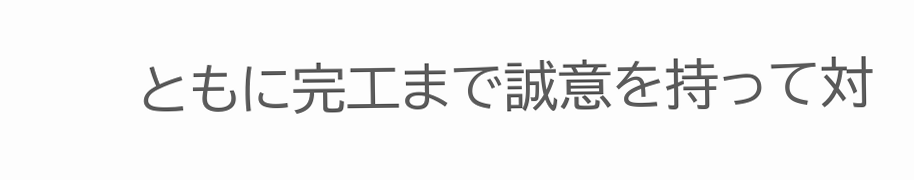ともに完工まで誠意を持って対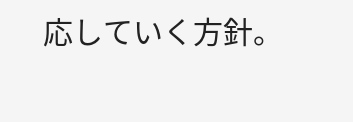応していく方針。